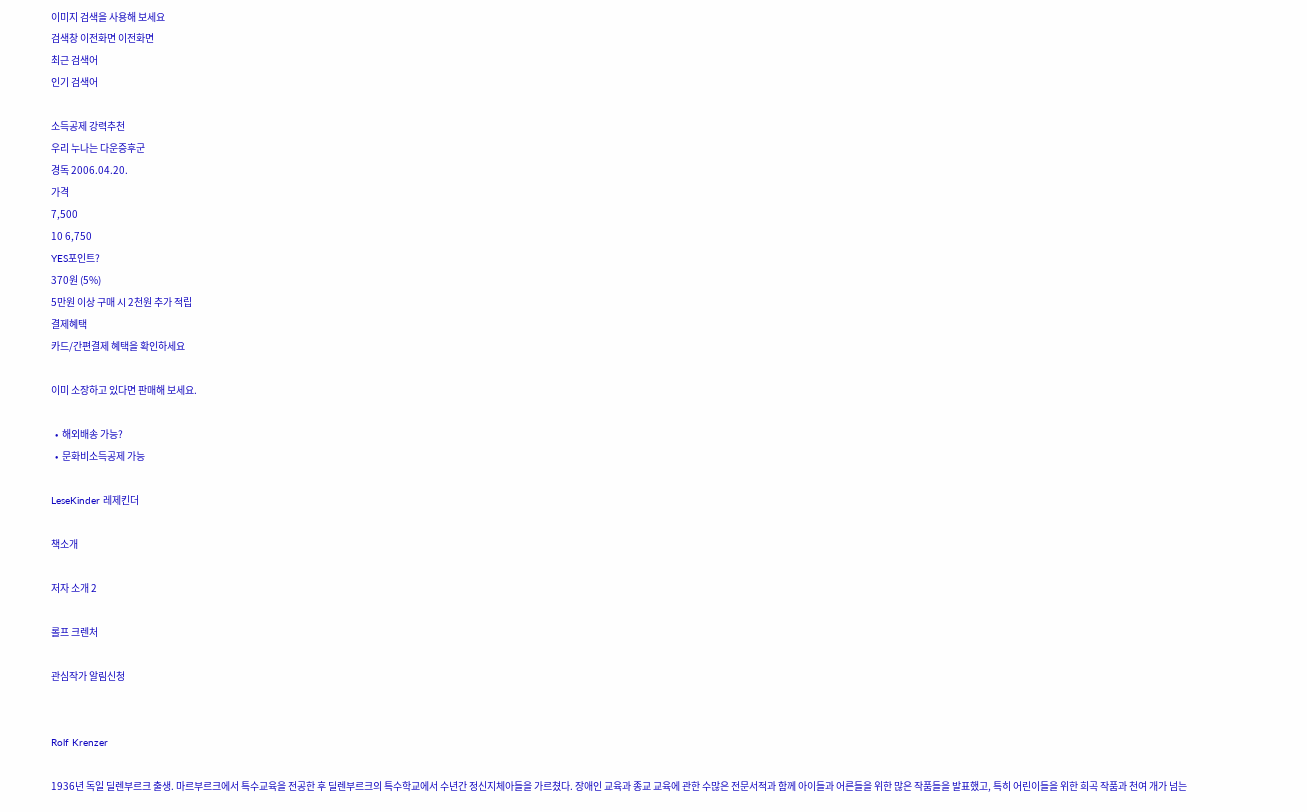이미지 검색을 사용해 보세요
검색창 이전화면 이전화면
최근 검색어
인기 검색어

소득공제 강력추천
우리 누나는 다운증후군
경독 2006.04.20.
가격
7,500
10 6,750
YES포인트?
370원 (5%)
5만원 이상 구매 시 2천원 추가 적립
결제혜택
카드/간편결제 혜택을 확인하세요

이미 소장하고 있다면 판매해 보세요.

  •  해외배송 가능?
  •  문화비소득공제 가능

LeseKinder 레제킨더

책소개

저자 소개 2

롤프 크렌처

관심작가 알림신청


Rolf Krenzer

1936년 독일 딜렌부르크 출생. 마르부르크에서 특수교육을 전공한 후 딜렌부르크의 특수학교에서 수년간 정신지체아들을 가르쳤다. 장애인 교육과 종교 교육에 관한 수많은 전문서적과 함께 아이들과 어른들을 위한 많은 작품들을 발표했고, 특히 어린이들을 위한 희곡 작품과 천여 개가 넘는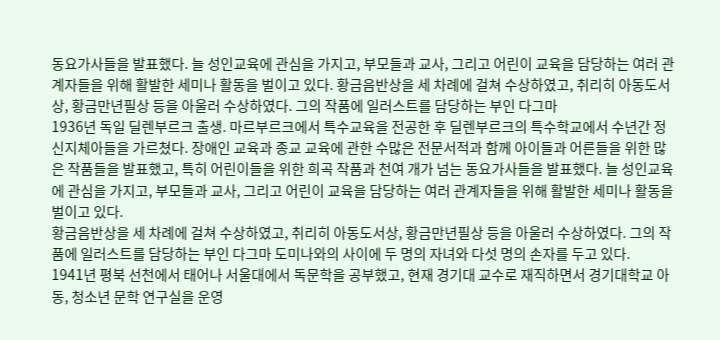동요가사들을 발표했다. 늘 성인교육에 관심을 가지고, 부모들과 교사, 그리고 어린이 교육을 담당하는 여러 관계자들을 위해 활발한 세미나 활동을 벌이고 있다. 황금음반상을 세 차례에 걸쳐 수상하였고, 취리히 아동도서상, 황금만년필상 등을 아울러 수상하였다. 그의 작품에 일러스트를 담당하는 부인 다그마
1936년 독일 딜렌부르크 출생. 마르부르크에서 특수교육을 전공한 후 딜렌부르크의 특수학교에서 수년간 정신지체아들을 가르쳤다. 장애인 교육과 종교 교육에 관한 수많은 전문서적과 함께 아이들과 어른들을 위한 많은 작품들을 발표했고, 특히 어린이들을 위한 희곡 작품과 천여 개가 넘는 동요가사들을 발표했다. 늘 성인교육에 관심을 가지고, 부모들과 교사, 그리고 어린이 교육을 담당하는 여러 관계자들을 위해 활발한 세미나 활동을 벌이고 있다.
황금음반상을 세 차례에 걸쳐 수상하였고, 취리히 아동도서상, 황금만년필상 등을 아울러 수상하였다. 그의 작품에 일러스트를 담당하는 부인 다그마 도미나와의 사이에 두 명의 자녀와 다섯 명의 손자를 두고 있다.
1941년 평북 선천에서 태어나 서울대에서 독문학을 공부했고, 현재 경기대 교수로 재직하면서 경기대학교 아동, 청소년 문학 연구실을 운영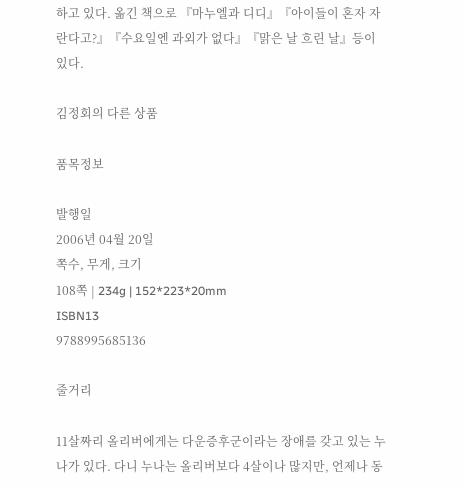하고 있다. 옮긴 책으로 『마누엘과 디디』『아이들이 혼자 자란다고?』『수요일엔 과외가 없다』『맑은 날 흐린 날』등이 있다.

김정회의 다른 상품

품목정보

발행일
2006년 04월 20일
쪽수, 무게, 크기
108쪽 | 234g | 152*223*20mm
ISBN13
9788995685136

줄거리

11살짜리 올리버에게는 다운증후군이라는 장애를 갖고 있는 누나가 있다. 다니 누나는 올리버보다 4살이나 많지만, 언제나 동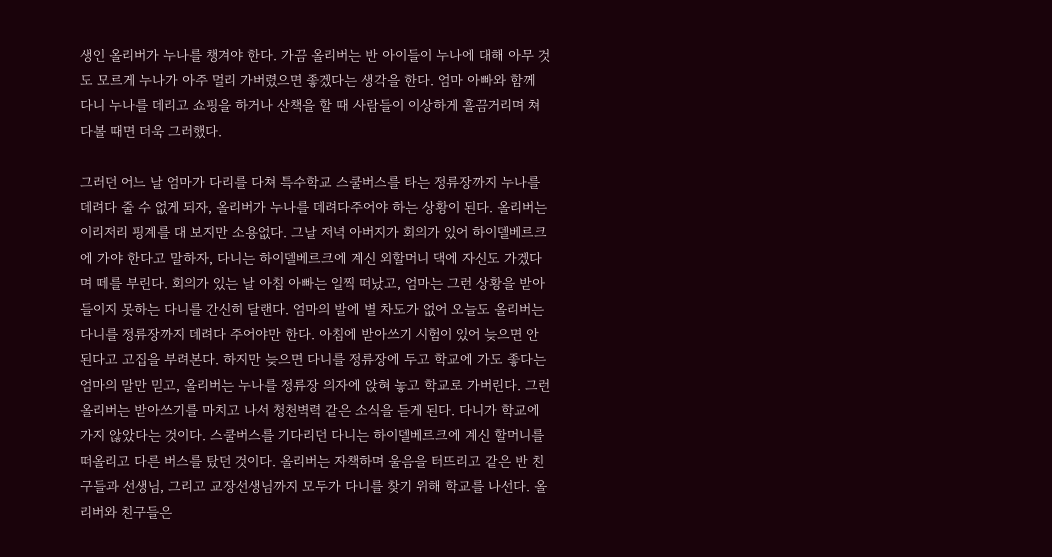생인 올리버가 누나를 챙겨야 한다. 가끔 올리버는 반 아이들이 누나에 대해 아무 것도 모르게 누나가 아주 멀리 가버렸으면 좋겠다는 생각을 한다. 엄마 아빠와 함께 다니 누나를 데리고 쇼핑을 하거나 산책을 할 때 사람들이 이상하게 흘끔거리며 쳐다볼 때면 더욱 그러했다.

그러던 어느 날 엄마가 다리를 다쳐 특수학교 스쿨버스를 타는 정류장까지 누나를 데려다 줄 수 없게 되자, 올리버가 누나를 데려다주어야 하는 상황이 된다. 올리버는 이리저리 핑계를 대 보지만 소용없다. 그날 저녁 아버지가 회의가 있어 하이델베르크에 가야 한다고 말하자, 다니는 하이델베르크에 계신 외할머니 댁에 자신도 가겠다며 떼를 부린다. 회의가 있는 날 아침 아빠는 일찍 떠났고, 엄마는 그런 상황을 받아들이지 못하는 다니를 간신히 달랜다. 엄마의 발에 별 차도가 없어 오늘도 올리버는 다니를 정류장까지 데려다 주어야만 한다. 아침에 받아쓰기 시험이 있어 늦으면 안 된다고 고집을 부려본다. 하지만 늦으면 다니를 정류장에 두고 학교에 가도 좋다는 엄마의 말만 믿고, 올리버는 누나를 정류장 의자에 앉혀 놓고 학교로 가버린다. 그런 올리버는 받아쓰기를 마치고 나서 청천벽력 같은 소식을 듣게 된다. 다니가 학교에 가지 않았다는 것이다. 스쿨버스를 기다리던 다니는 하이델베르크에 계신 할머니를 떠올리고 다른 버스를 탔던 것이다. 올리버는 자책하며 울음을 터뜨리고 같은 반 친구들과 선생님, 그리고 교장선생님까지 모두가 다니를 찾기 위해 학교를 나선다. 올리버와 친구들은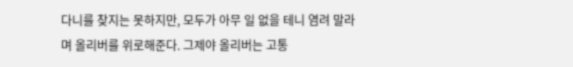다니를 찾지는 못하지만, 모두가 아무 일 없을 테니 염려 말라며 올리버를 위로해준다. 그제야 올리버는 고통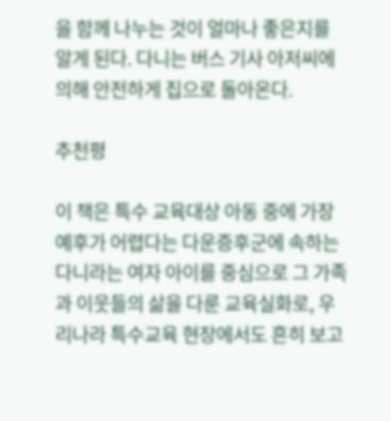을 함께 나누는 것이 얼마나 좋은지를 알게 된다. 다니는 버스 기사 아저씨에 의해 안전하게 집으로 돌아온다.

추천평

이 책은 특수 교육대상 아동 중에 가장 예후가 어렵다는 다운증후군에 속하는 다니라는 여자 아이를 중심으로 그 가족과 이웃들의 삶을 다룬 교육실화로, 우리나라 특수교육 현장에서도 흔히 보고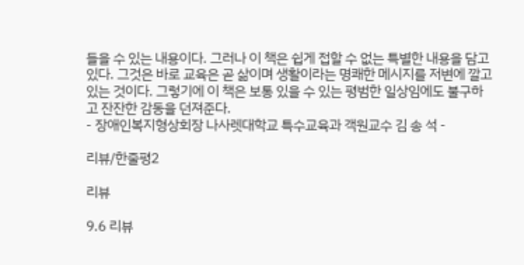들을 수 있는 내용이다. 그러나 이 책은 쉽게 접할 수 없는 특별한 내용을 담고 있다. 그것은 바로 교육은 곧 삶이며 생활이라는 명쾌한 메시지를 저변에 깔고 있는 것이다. 그렇기에 이 책은 보통 있을 수 있는 평범한 일상임에도 불구하고 잔잔한 감동을 던져준다.
- 장애인복지형상회장 나사렛대학교 특수교육과 객원교수 김 송 석 -

리뷰/한줄평2

리뷰

9.6 리뷰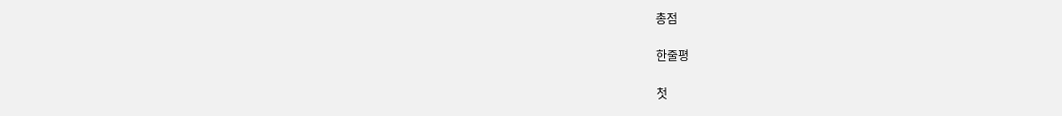총점

한줄평

첫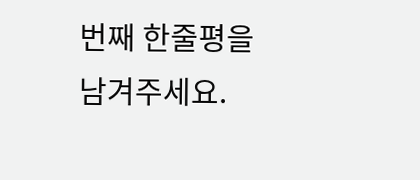번째 한줄평을 남겨주세요.